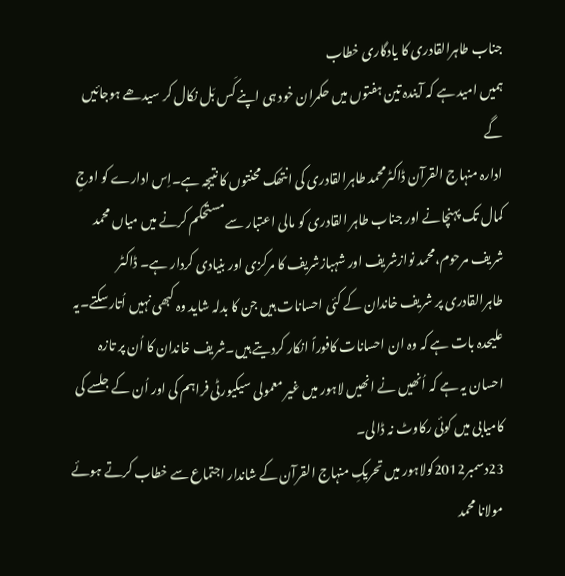جناب طاہرالقادری کا یادگاری خطاب
ہمیں امید ہے کہ آیندہ تین ہفتوں میں حکمران خود ہی اپنے کَس بَل نکال کر سیدھے ہوجائیں گے
ادارہ منہاج القرآن ڈاکٹرمحمد طاہرالقادری کی انتھک محنتوں کا نتیجہ ہے۔اِس ادارے کو اوجِ کمال تک پہنچانے اور جناب طاہر القادری کو مالی اعتبار سے مستحکم کرنے میں میاں محمد شریف مرحوم،محمد نوازشریف اور شہبازشریف کا مرکزی اور بنیادی کردار ہے۔ ڈاکٹر طاہرالقادری پر شریف خاندان کے کئی احسانات ہیں جن کا بدلہ شاید وہ کبھی نہیں اُتارسکتے۔یہ علیحدہ بات ہے کہ وہ ان احسانات کافوراً انکار کردیتے ہیں۔شریف خاندان کا اُن پر تازہ احسان یہ ہے کہ اُنھیں نے انھیں لاہور میں غیر معمولی سیکیورٹی فراہم کی اور اُن کے جلسے کی کامیابی میں کوئی رکاوٹ نہ ڈالی۔
23دسمبر2012کولاہور میں تحریکِ منہاج القرآن کے شاندار اجتماع سے خطاب کرتے ہوئے مولانا محمد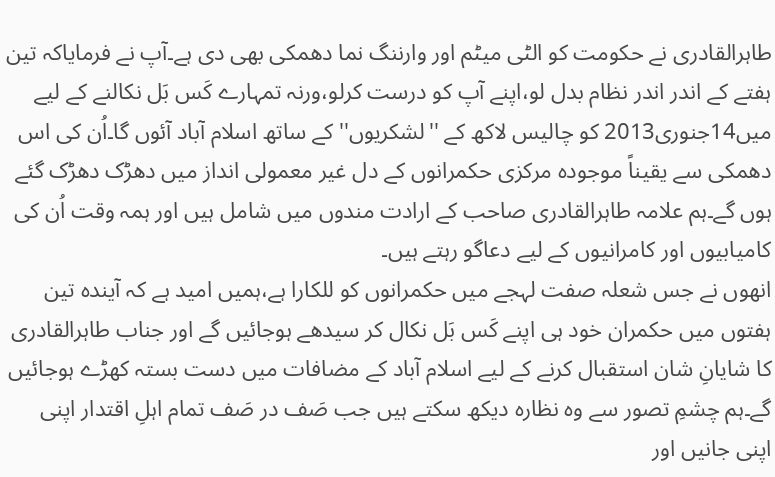طاہرالقادری نے حکومت کو الٹی میٹم اور وارننگ نما دھمکی بھی دی ہے۔آپ نے فرمایاکہ تین ہفتے کے اندر اندر نظام بدل لو،اپنے آپ کو درست کرلو،ورنہ تمہارے کَس بَل نکالنے کے لیے میں14جنوری2013 کو چالیس لاکھ کے ''لشکریوں'' کے ساتھ اسلام آباد آئوں گا۔اُن کی اس دھمکی سے یقیناً موجودہ مرکزی حکمرانوں کے دل غیر معمولی انداز میں دھڑک دھڑک گئے ہوں گے۔ہم علامہ طاہرالقادری صاحب کے ارادت مندوں میں شامل ہیں اور ہمہ وقت اُن کی کامیابیوں اور کامرانیوں کے لیے دعاگو رہتے ہیں۔
انھوں نے جس شعلہ صفت لہجے میں حکمرانوں کو للکارا ہے،ہمیں امید ہے کہ آیندہ تین ہفتوں میں حکمران خود ہی اپنے کَس بَل نکال کر سیدھے ہوجائیں گے اور جناب طاہرالقادری کا شایانِ شان استقبال کرنے کے لیے اسلام آباد کے مضافات میں دست بستہ کھڑے ہوجائیں گے۔ہم چشمِ تصور سے وہ نظارہ دیکھ سکتے ہیں جب صَف در صَف تمام اہلِ اقتدار اپنی اپنی جانیں اور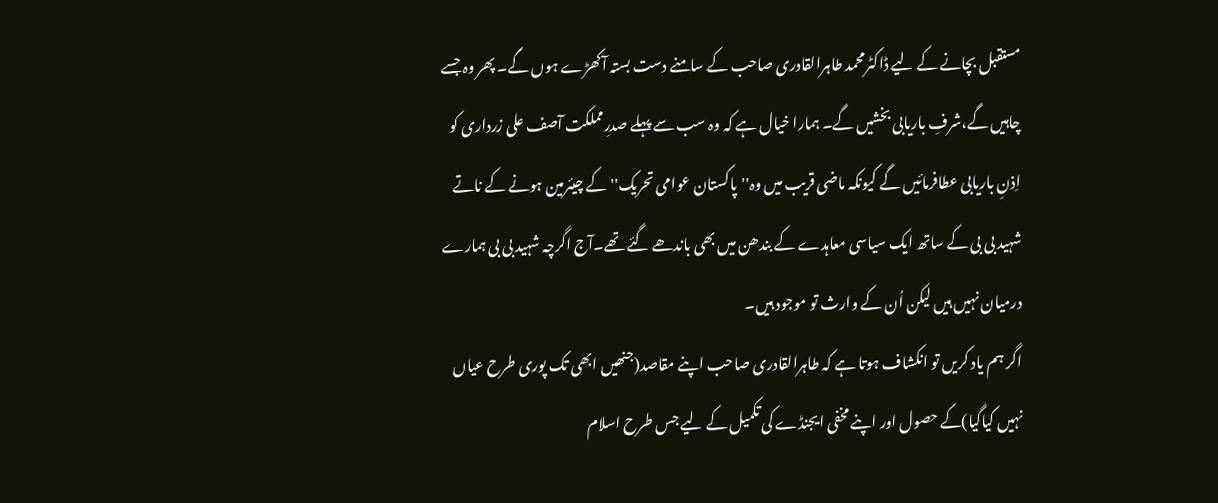مستقبل بچانے کے لیے ڈاکٹرمحمد طاہرالقادری صاحب کے سامنے دست بستہ آکھڑے ہوں گے۔ پھر وہ جسے چاہیں گے،شرفِ باریابی بخشیں گے۔ ہمارا خیال ہے کہ وہ سب سے پہلے صدرِمملکت آصف علی زرداری کو اِذنِ باریابی عطافرمائیں گے کیونکہ ماضی قریب میں وہ''پاکستان عوامی تحریک'' کے چیئرمین ہونے کے ناتے شہید بی بی کے ساتھ ایک سیاسی معاہدے کے بندھن میں بھی باندھے گئے تھے۔آج اگرچہ شہید بی بی ہمارے درمیان نہیں ہیں لیکن اُن کے وارث تو موجود ہیں۔
اگر ہم یاد کریں تو انکشاف ہوتا ہے کہ طاہرالقادری صاحب اپنے مقاصد(جنھیں ابھی تک پوری طرح عیاں نہیں کیاگیا)کے حصول اور اپنے مخفی ایجنڈے کی تکمیل کے لیے جس طرح اسلام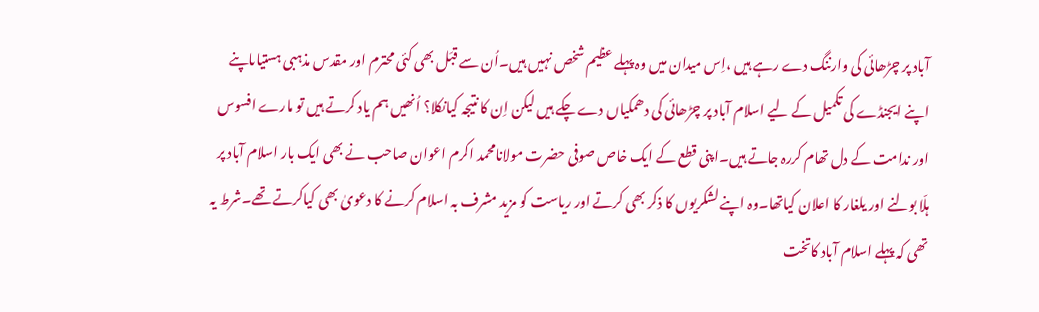آباد پر چڑھائی کی وارننگ دے رہے ہیں ،اِس میدان میں وہ پہلے عظیم شخص نہیں ہیں۔اُن سے قبَل بھی کئی محترم اور مقدس مذہبی ہستیاںاپنے اپنے ایجنڈے کی تکمیل کے لیے اسلام آباد پر چڑھائی کی دھمکیاں دے چکے ہیں لیکن اِن کا نتیجہ کیانکلا؟ اُنھیں ہم یاد کرتے ہیں تو مارے افسوس اور ندامت کے دل تھام کررہ جاتے ہیں۔اپنی قطع کے ایک خاص صوفی حضرت مولانامحمد اکرم اعوان صاحب نے بھی ایک بار اسلام آباد پر ہلّا بولنے اور یلغار کا اعلان کیاتھا۔وہ اپنے لشکریوں کا ذکر بھی کرتے اور ریاست کو مزید مشرف بہ اسلام کرنے کا دعویٰ بھی کیاکرتے تھے۔شرط یہ تھی کہ پہلے اسلام آباد کاتخت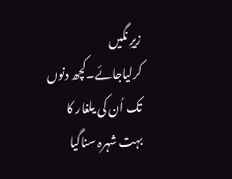زیرِ نگیں کرلیاجائے۔کچھ دنوں تک اُن کی یلغار کا بہت شہرہ سناگیا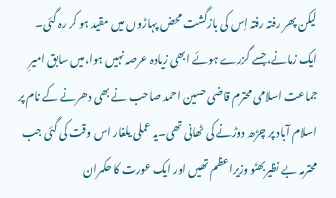لیکن پھر رفتہ رفتہ اِس کی بازگشت محض پہاڑوں میں مقید ہو کر رہ گئی۔
ایک زمانے،جسے گزرے ہوئے ابھی زیادہ عرصہ نہیں ہوا،میں سابق امیرِ جماعت اسلامی محترم قاضی حسین احمد صاحب نے بھی دھرنے کے نام پر اسلام آباد پر چڑھ دوڑنے کی ٹھانی تھی۔یہ عملی یلغار اس وقت کی گئی جب محترمہ بے نظیربھٹو وزیراعظم تھیں اور ایک عورت کا حکمران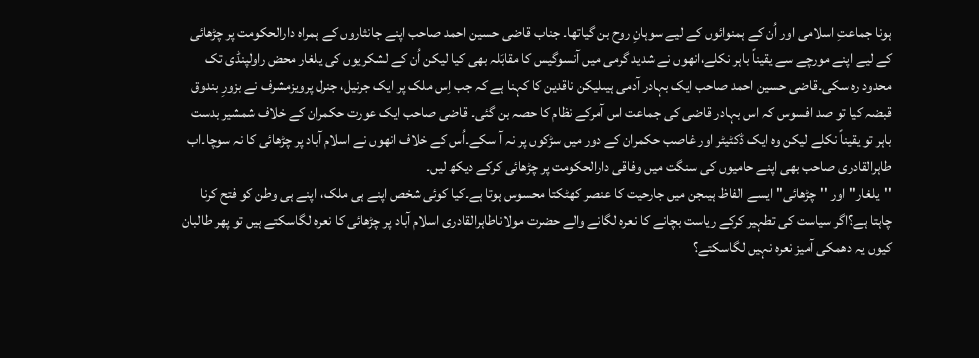ہونا جماعتِ اسلامی اور اُن کے ہمنوائوں کے لیے سوہانِ روح بن گیاتھا۔ جناب قاضی حسین احمد صاحب اپنے جانثاروں کے ہمراہ دارالحکومت پر چڑھائی کے لیے اپنے مورچے سے یقیناً باہر نکلے،انھوں نے شدید گرمی میں آنسوگیس کا مقابَلہ بھی کیا لیکن اُن کے لشکریوں کی یلغار محض راولپنڈی تک محدود رہ سکی۔قاضی حسین احمد صاحب ایک بہادر آدمی ہیںلیکن ناقدین کا کہنا ہے کہ جب اِس ملک پر ایک جرنیل، جنرل پرویزمشرف نے بزورِ بندوق قبضہ کیا تو صد افسوس کہ اس بہادر قاضی کی جماعت اس آمرکے نظام کا حصہ بن گئی۔ قاضی صاحب ایک عورت حکمران کے خلاف شمشیر بدست باہر تو یقیناً نکلے لیکن وہ ایک ڈکٹیٹر اور غاصب حکمران کے دور میں سڑکوں پر نہ آ سکے۔اُس کے خلاف انھوں نے اسلام آباد پر چڑھائی کا نہ سوچا۔اب طاہرالقادری صاحب بھی اپنے حامیوں کی سنگت میں وفاقی دارالحکومت پر چڑھائی کرکے دیکھ لیں۔
''یلغار'' اور ''چڑھائی'' ایسے الفاظ ہیںجن میں جارحیت کا عنصر کھٹکتا محسوس ہوتا ہے۔کیا کوئی شخص اپنے ہی ملک، اپنے ہی وطن کو فتح کرنا چاہتا ہے؟اگر سیاست کی تطہیر کرکے ریاست بچانے کا نعرہ لگانے والے حضرت مولاناطاہرالقادری اسلام آباد پر چڑھائی کا نعرہ لگاسکتے ہیں تو پھر طالبان کیوں یہ دھمکی آمیز نعرہ نہیں لگاسکتے؟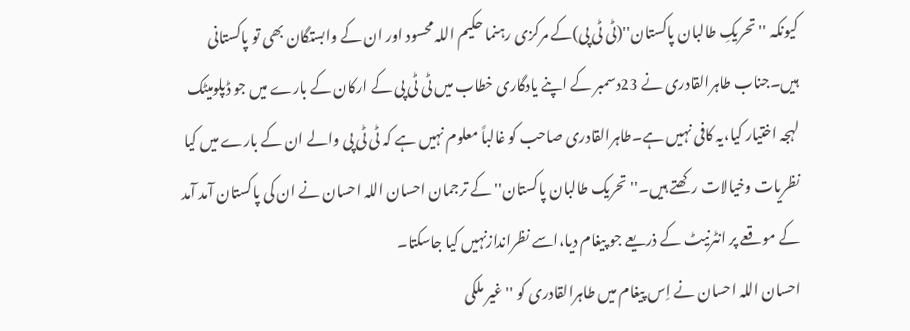کیونکہ ''تحریکِ طالبان پاکستان''(ٹی ٹی پی)کے مرکزی رہنما حکیم اللہ محسود اور ان کے وابستگان بھی تو پاکستانی ہیں۔جناب طاہرالقادری نے 23دسمبر کے اپنے یادگاری خطاب میں ٹی ٹی پی کے ارکان کے بارے میں جو ڈپلومیٹک لہجہ اختیار کیا،یہ کافی نہیں ہے۔طاہرالقادری صاحب کو غالباً معلوم نہیں ہے کہ ٹی ٹی پی والے ان کے بارے میں کیا نظریات وخیالات رکھتے ہیں۔''تحریک طالبان پاکستان''کے ترجمان احسان اللہ احسان نے ان کی پاکستان آمد آمد کے موقعے پر انٹرنیٹ کے ذریعے جو پیغام دیا،اسے نظراندازنہیں کیا جاسکتا۔
احسان اللہ احسان نے اِس پیغام میں طاہرالقادری کو ''غیر ملکی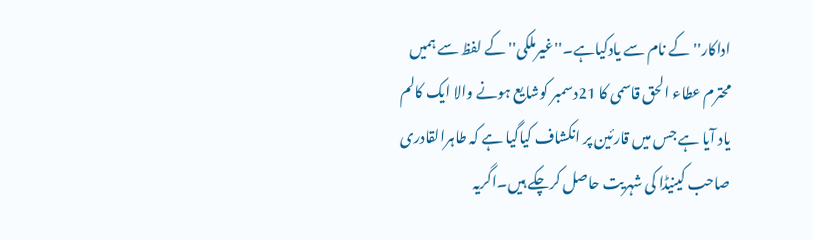اداکار''کے نام سے یادکیاہے۔''غیرملکی'' کے لفظ سے ہمیں محترم عطاء الحق قاسمی کا 21دسمبر کوشایع ہونے والا ایک کالم یاد آیا ہے جس میں قارئین پر انکشاف کیاگیا ہے کہ طاہرالقادری صاحب کینیڈا کی شہریت حاصل کرچکے ہیں۔اگریہ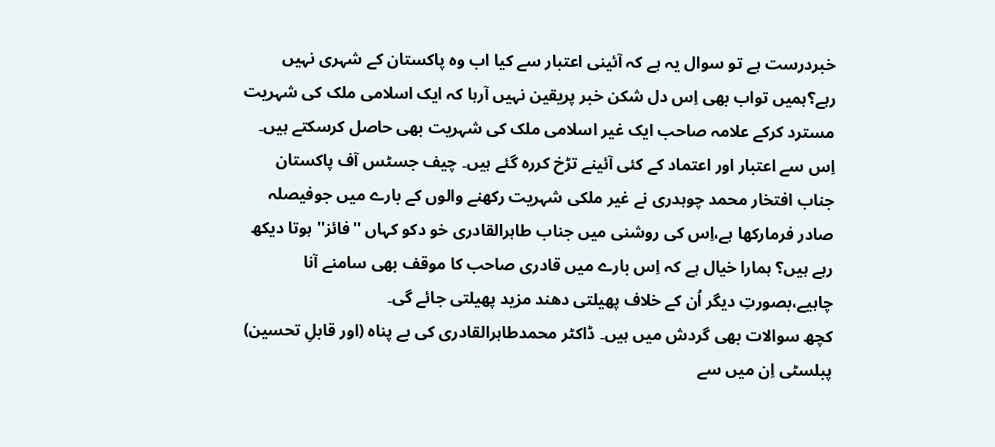خبردرست ہے تو سوال یہ ہے کہ آئینی اعتبار سے کیا اب وہ پاکستان کے شہری نہیں رہے؟ہمیں تواب بھی اِس دل شکن خبر پریقین نہیں آرہا کہ ایک اسلامی ملک کی شہریت مسترد کرکے علامہ صاحب ایک غیر اسلامی ملک کی شہریت بھی حاصل کرسکتے ہیں۔ اِس سے اعتبار اور اعتماد کے کئی آئینے تڑخ کررہ گئے ہیں۔ چیف جسٹس آف پاکستان جناب افتخار محمد چوہدری نے غیر ملکی شہریت رکھنے والوں کے بارے میں جوفیصلہ صادر فرمارکھا ہے،اِس کی روشنی میں جناب طاہرالقادری خو دکو کہاں ''فائز'' ہوتا دیکھ رہے ہیں؟ ہمارا خیال ہے کہ اِس بارے میں قادری صاحب کا موقف بھی سامنے آنا چاہیے،بصورتِ دیگر اُن کے خلاف پھیلتی دھند مزید پھیلتی جائے گی۔
کچھ سوالات بھی گردش میں ہیں۔ ڈاکٹر محمدطاہرالقادری کی بے پناہ (اور قابلِ تحسین) پبلسٹی اِن میں سے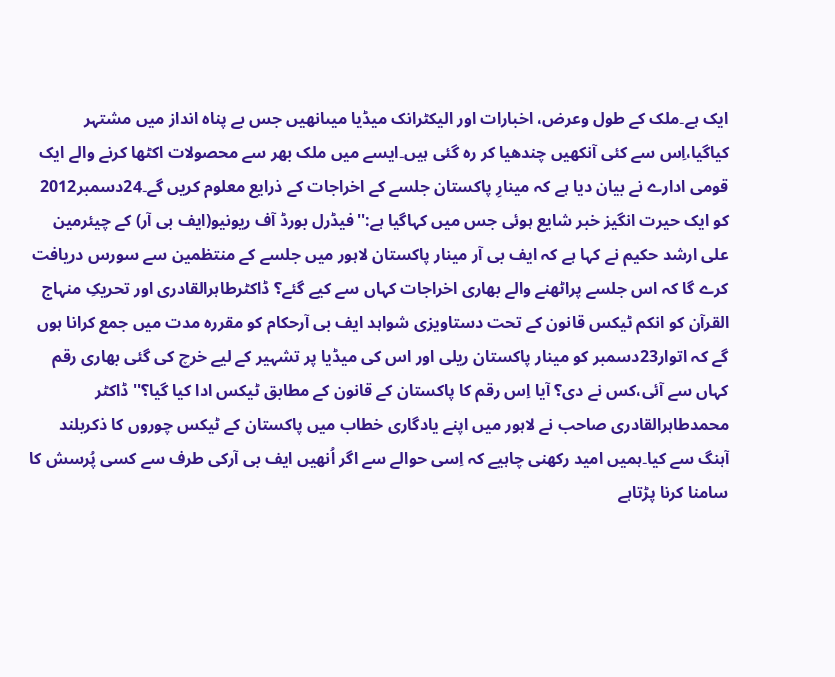ایک ہے۔ملک کے طول وعرض، اخبارات اور الیکٹرانک میڈیا میںانھیں جس بے پناہ انداز میں مشتہر کیاگیا،اِس سے کئی آنکھیں چندھیا کر رہ گئی ہیں۔ایسے میں ملک بھر سے محصولات اکٹھا کرنے والے ایک قومی ادارے نے بیان دیا ہے کہ مینارِ پاکستان جلسے کے اخراجات کے ذرایع معلوم کریں گے۔24دسمبر2012 کو ایک حیرت انگیز خبر شایع ہوئی جس میں کہاگیا ہے:''فیڈرل بورڈ آف ریونیو(ایف بی آر) کے چیئرمین علی ارشد حکیم نے کہا ہے کہ ایف بی آر مینار پاکستان لاہور میں جلسے کے منتظمین سے سورس دریافت کرے گا کہ اس جلسے پراٹھنے والے بھاری اخراجات کہاں سے کیے گئے؟ ڈاکٹرطاہرالقادری اور تحریکِ منہاج القرآن کو انکم ٹیکس قانون کے تحت دستاویزی شواہد ایف بی آرحکام کو مقررہ مدت میں جمع کرانا ہوں گے کہ اتوار23دسمبر کو مینار پاکستان ریلی اور اس کی میڈیا پر تشہیر کے لیے خرچ کی گئی بھاری رقم کہاں سے آئی،کس نے دی؟ آیا اِس رقم کا پاکستان کے قانون کے مطابق ٹیکس ادا کیا گیا؟'' ڈاکٹر محمدطاہرالقادری صاحب نے لاہور میں اپنے یادگاری خطاب میں پاکستان کے ٹیکس چوروں کا ذکربلند آہنگ سے کیا۔ہمیں امید رکھنی چاہیے کہ اِسی حوالے سے اگر اُنھیں ایف بی آرکی طرف سے کسی پُرسش کا سامنا کرنا پڑتاہے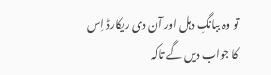تو وہ ببانگِ دہل اور آن دی ریکارڈ اِس کا جواب دیں گے تاکہ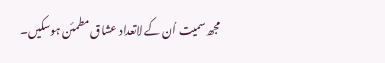مجھ سمیت اُن کے لاتعداد عشاق مطمئن ہوسکیں۔